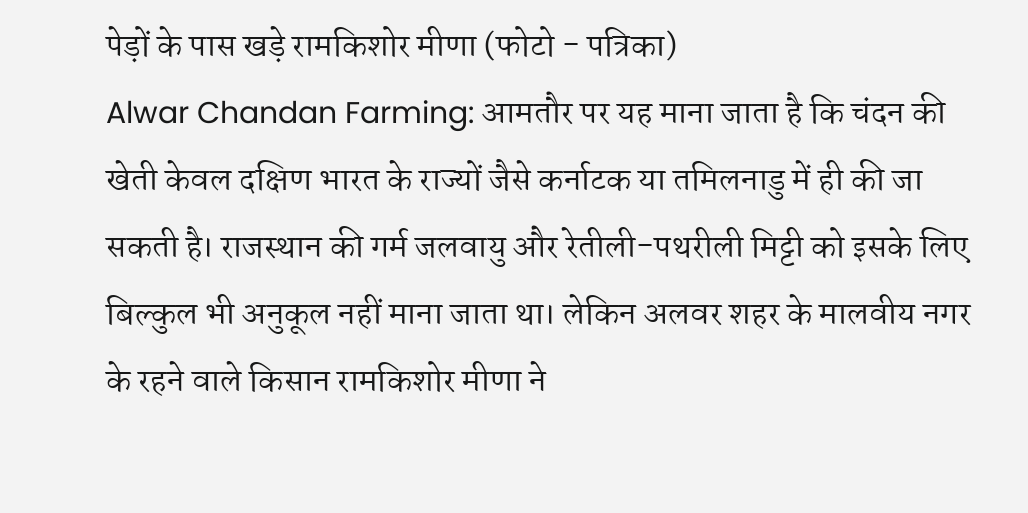पेड़ों के पास खड़े रामकिशोर मीणा (फोटो - पत्रिका)
Alwar Chandan Farming: आमतौर पर यह माना जाता है कि चंदन की खेती केवल दक्षिण भारत के राज्यों जैसे कर्नाटक या तमिलनाडु में ही की जा सकती है। राजस्थान की गर्म जलवायु और रेतीली-पथरीली मिट्टी को इसके लिए बिल्कुल भी अनुकूल नहीं माना जाता था। लेकिन अलवर शहर के मालवीय नगर के रहने वाले किसान रामकिशोर मीणा ने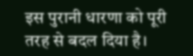इस पुरानी धारणा को पूरी तरह से बदल दिया है।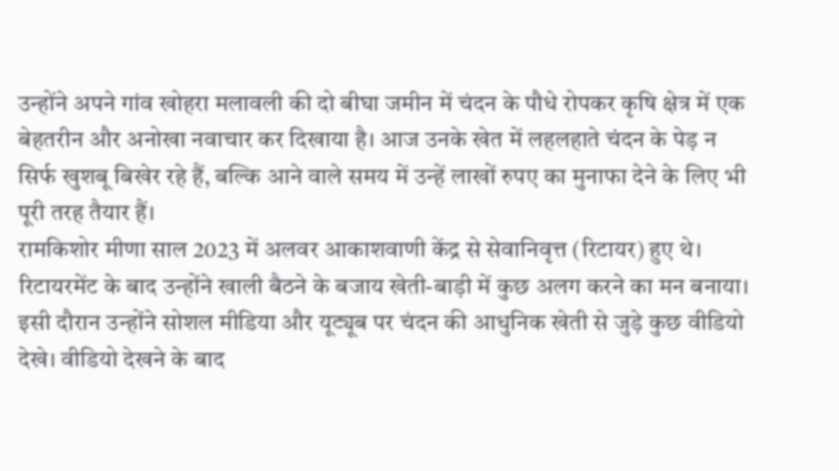उन्होंने अपने गांव खोहरा मलावली की दो बीघा जमीन में चंदन के पौधे रोपकर कृषि क्षेत्र में एक बेहतरीन और अनोखा नवाचार कर दिखाया है। आज उनके खेत में लहलहाते चंदन के पेड़ न सिर्फ खुशबू बिखेर रहे हैं, बल्कि आने वाले समय में उन्हें लाखों रुपए का मुनाफा देने के लिए भी पूरी तरह तैयार हैं।
रामकिशोर मीणा साल 2023 में अलवर आकाशवाणी केंद्र से सेवानिवृत्त (रिटायर) हुए थे। रिटायरमेंट के बाद उन्होंने खाली बैठने के बजाय खेती-बाड़ी में कुछ अलग करने का मन बनाया। इसी दौरान उन्होंने सोशल मीडिया और यूट्यूब पर चंदन की आधुनिक खेती से जुड़े कुछ वीडियो देखे। वीडियो देखने के बाद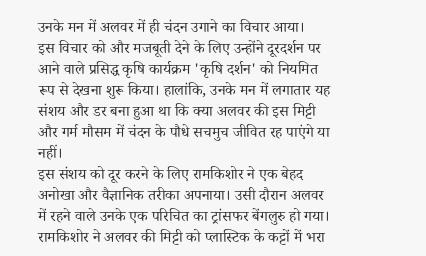उनके मन में अलवर में ही चंदन उगाने का विचार आया।
इस विचार को और मजबूती देने के लिए उन्होंने दूरदर्शन पर आने वाले प्रसिद्ध कृषि कार्यक्रम 'कृषि दर्शन' को नियमित रूप से देखना शुरू किया। हालांकि, उनके मन में लगातार यह संशय और डर बना हुआ था कि क्या अलवर की इस मिट्टी और गर्म मौसम में चंदन के पौधे सचमुच जीवित रह पाएंगे या नहीं।
इस संशय को दूर करने के लिए रामकिशोर ने एक बेहद अनोखा और वैज्ञानिक तरीका अपनाया। उसी दौरान अलवर में रहने वाले उनके एक परिचित का ट्रांसफर बेंगलुरु हो गया। रामकिशोर ने अलवर की मिट्टी को प्लास्टिक के कट्टों में भरा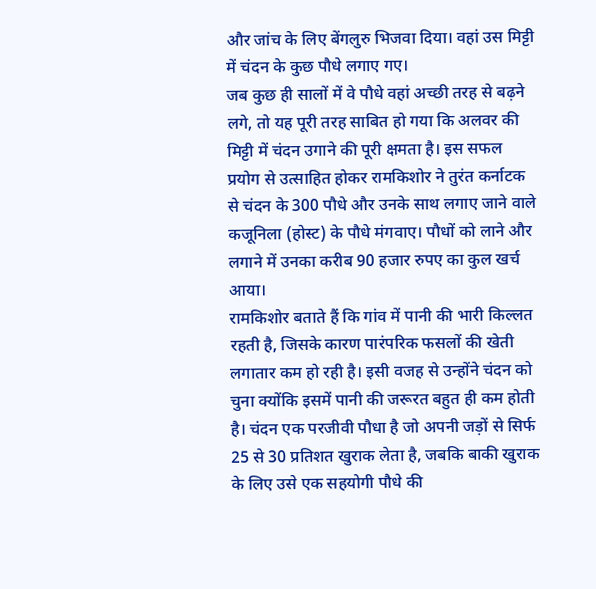और जांच के लिए बेंगलुरु भिजवा दिया। वहां उस मिट्टी में चंदन के कुछ पौधे लगाए गए।
जब कुछ ही सालों में वे पौधे वहां अच्छी तरह से बढ़ने लगे, तो यह पूरी तरह साबित हो गया कि अलवर की मिट्टी में चंदन उगाने की पूरी क्षमता है। इस सफल प्रयोग से उत्साहित होकर रामकिशोर ने तुरंत कर्नाटक से चंदन के 300 पौधे और उनके साथ लगाए जाने वाले कजूनिला (होस्ट) के पौधे मंगवाए। पौधों को लाने और लगाने में उनका करीब 90 हजार रुपए का कुल खर्च आया।
रामकिशोर बताते हैं कि गांव में पानी की भारी किल्लत रहती है, जिसके कारण पारंपरिक फसलों की खेती लगातार कम हो रही है। इसी वजह से उन्होंने चंदन को चुना क्योंकि इसमें पानी की जरूरत बहुत ही कम होती है। चंदन एक परजीवी पौधा है जो अपनी जड़ों से सिर्फ 25 से 30 प्रतिशत खुराक लेता है, जबकि बाकी खुराक के लिए उसे एक सहयोगी पौधे की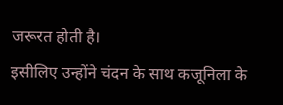जरूरत होती है।
इसीलिए उन्होंने चंदन के साथ कजूनिला के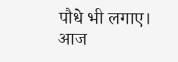पौधे भी लगाए। आज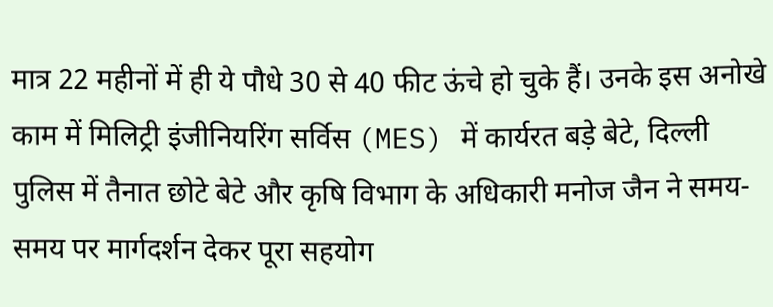मात्र 22 महीनों में ही ये पौधे 30 से 40 फीट ऊंचे हो चुके हैं। उनके इस अनोखे काम में मिलिट्री इंजीनियरिंग सर्विस (MES) में कार्यरत बड़े बेटे, दिल्ली पुलिस में तैनात छोटे बेटे और कृषि विभाग के अधिकारी मनोज जैन ने समय-समय पर मार्गदर्शन देकर पूरा सहयोग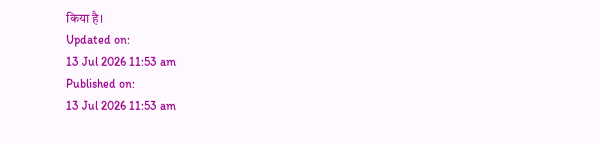किया है।
Updated on:
13 Jul 2026 11:53 am
Published on:
13 Jul 2026 11:53 am